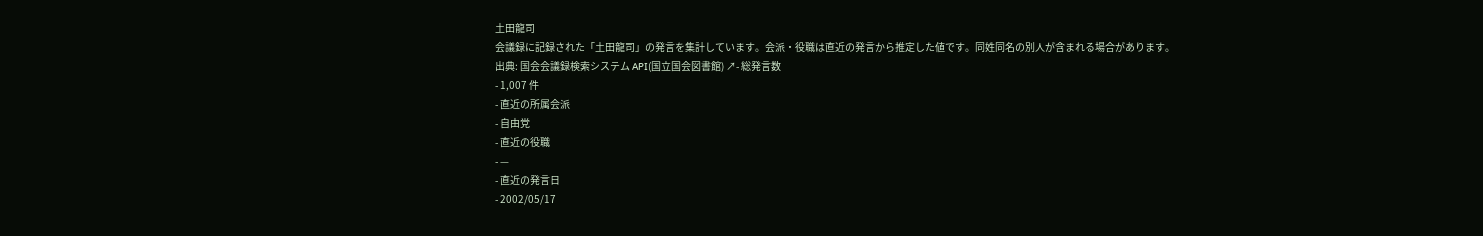土田龍司
会議録に記録された「土田龍司」の発言を集計しています。会派・役職は直近の発言から推定した値です。同姓同名の別人が含まれる場合があります。
出典: 国会会議録検索システム API(国立国会図書館) ↗- 総発言数
- 1,007 件
- 直近の所属会派
- 自由党
- 直近の役職
- —
- 直近の発言日
- 2002/05/17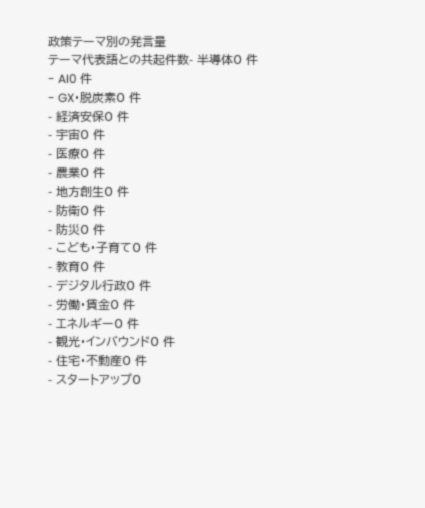政策テーマ別の発言量
テーマ代表語との共起件数- 半導体0 件
- AI0 件
- GX・脱炭素0 件
- 経済安保0 件
- 宇宙0 件
- 医療0 件
- 農業0 件
- 地方創生0 件
- 防衛0 件
- 防災0 件
- こども・子育て0 件
- 教育0 件
- デジタル行政0 件
- 労働・賃金0 件
- エネルギー0 件
- 観光・インバウンド0 件
- 住宅・不動産0 件
- スタートアップ0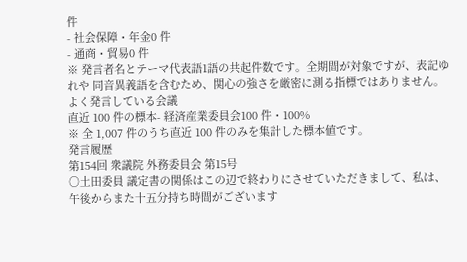件
- 社会保障・年金0 件
- 通商・貿易0 件
※ 発言者名とテーマ代表語1語の共起件数です。全期間が対象ですが、表記ゆれや 同音異義語を含むため、関心の強さを厳密に測る指標ではありません。
よく発言している会議
直近 100 件の標本- 経済産業委員会100 件・100%
※ 全 1,007 件のうち直近 100 件のみを集計した標本値です。
発言履歴
第154回 衆議院 外務委員会 第15号
○土田委員 議定書の関係はこの辺で終わりにさせていただきまして、私は、午後からまた十五分持ち時間がございます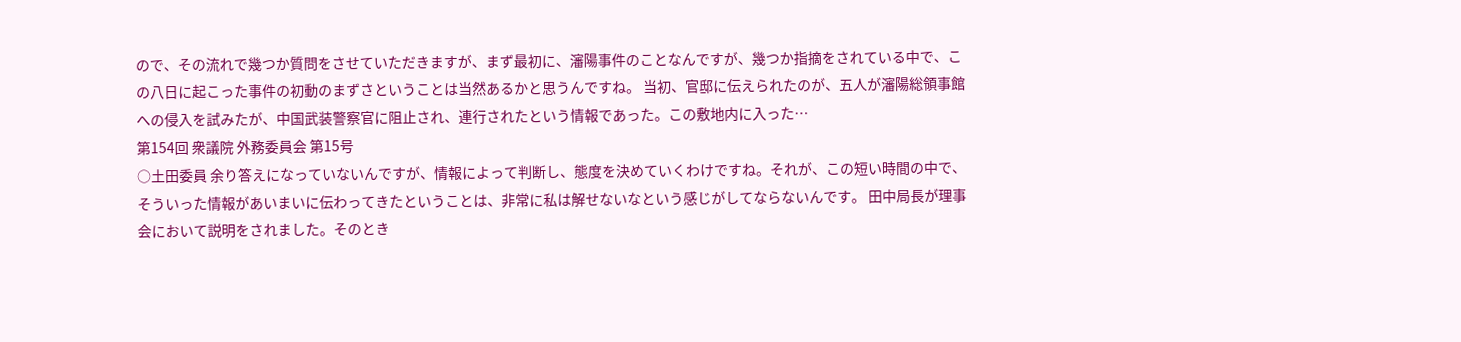ので、その流れで幾つか質問をさせていただきますが、まず最初に、瀋陽事件のことなんですが、幾つか指摘をされている中で、この八日に起こった事件の初動のまずさということは当然あるかと思うんですね。 当初、官邸に伝えられたのが、五人が瀋陽総領事館への侵入を試みたが、中国武装警察官に阻止され、連行されたという情報であった。この敷地内に入った…
第154回 衆議院 外務委員会 第15号
○土田委員 余り答えになっていないんですが、情報によって判断し、態度を決めていくわけですね。それが、この短い時間の中で、そういった情報があいまいに伝わってきたということは、非常に私は解せないなという感じがしてならないんです。 田中局長が理事会において説明をされました。そのとき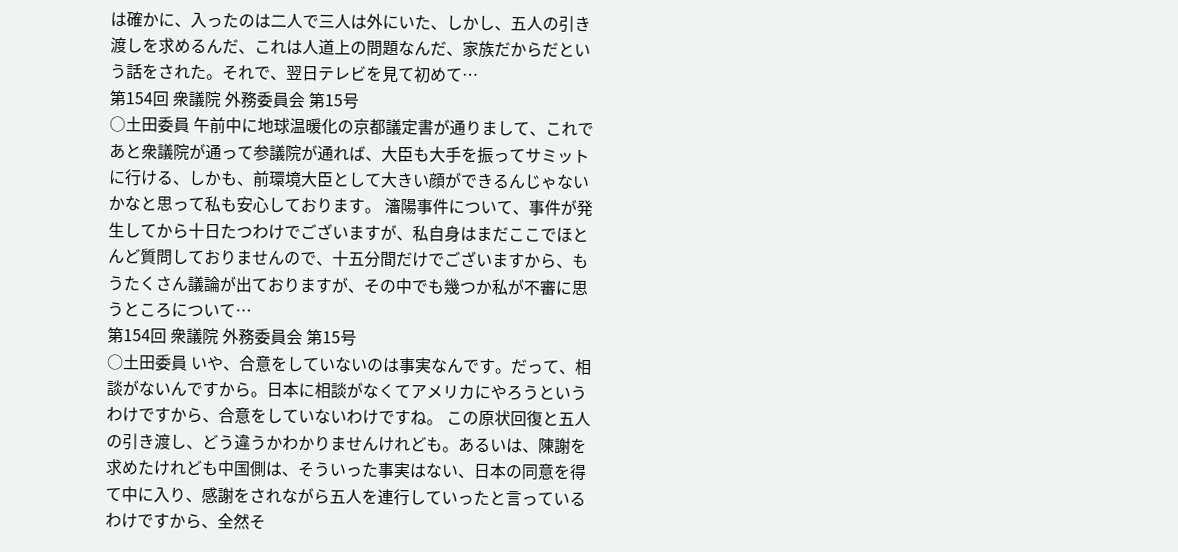は確かに、入ったのは二人で三人は外にいた、しかし、五人の引き渡しを求めるんだ、これは人道上の問題なんだ、家族だからだという話をされた。それで、翌日テレビを見て初めて…
第154回 衆議院 外務委員会 第15号
○土田委員 午前中に地球温暖化の京都議定書が通りまして、これであと衆議院が通って参議院が通れば、大臣も大手を振ってサミットに行ける、しかも、前環境大臣として大きい顔ができるんじゃないかなと思って私も安心しております。 瀋陽事件について、事件が発生してから十日たつわけでございますが、私自身はまだここでほとんど質問しておりませんので、十五分間だけでございますから、もうたくさん議論が出ておりますが、その中でも幾つか私が不審に思うところについて…
第154回 衆議院 外務委員会 第15号
○土田委員 いや、合意をしていないのは事実なんです。だって、相談がないんですから。日本に相談がなくてアメリカにやろうというわけですから、合意をしていないわけですね。 この原状回復と五人の引き渡し、どう違うかわかりませんけれども。あるいは、陳謝を求めたけれども中国側は、そういった事実はない、日本の同意を得て中に入り、感謝をされながら五人を連行していったと言っているわけですから、全然そ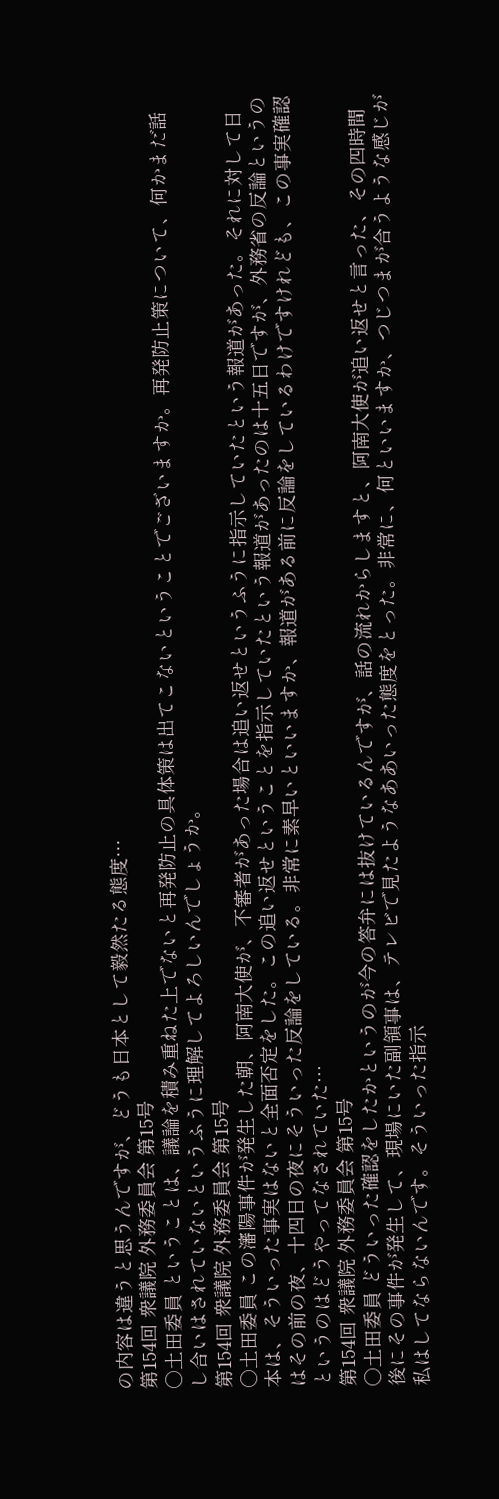の内容は違うと思うんですが、どうも日本として毅然たる態度…
第154回 衆議院 外務委員会 第15号
○土田委員 ということは、議論を積み重ねた上でないと再発防止の具体策は出てこないということでございますか。再発防止策について、何かまだ話し合いはされていないというふうに理解してよろしいんでしょうか。
第154回 衆議院 外務委員会 第15号
○土田委員 この瀋陽事件が発生した朝、阿南大使が、不審者があった場合は追い返せというふうに指示していたという報道があった。それに対して日本は、そういった事実はないと全面否定をした。この追い返せということを指示していたという報道があったのは十五日ですが、外務省の反論というのはその前の夜、十四日の夜にそういった反論をしている。非常に素早いといいますか、報道がある前に反論をしているわけですけれども、この事実確認というのはどうやってなされていた…
第154回 衆議院 外務委員会 第15号
○土田委員 どういった確認をしたかというのが今の答弁には抜けているんですが、話の流れからしますと、阿南大使が追い返せと言った、その四時間後にその事件が発生して、現場にいた副領事は、テレビで見たようなああいった態度をとった。非常に、何といいますか、つじつまが合うような感じが私はしてならないんです。そういった指示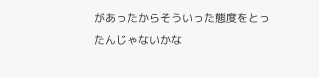があったからそういった態度をとったんじゃないかな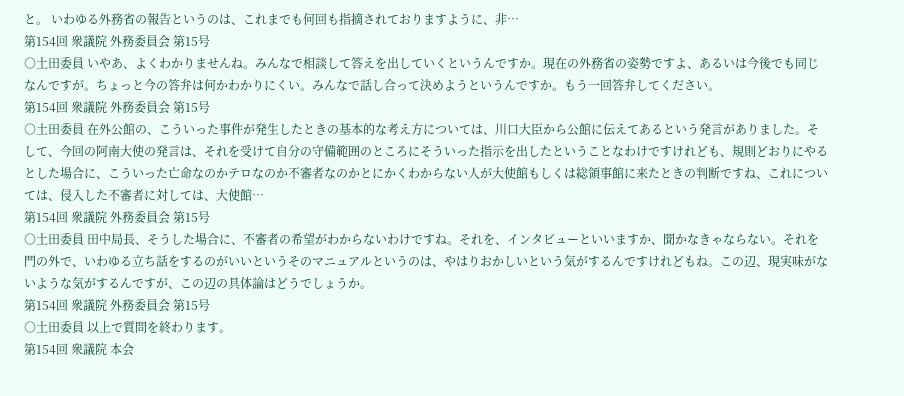と。 いわゆる外務省の報告というのは、これまでも何回も指摘されておりますように、非…
第154回 衆議院 外務委員会 第15号
○土田委員 いやあ、よくわかりませんね。みんなで相談して答えを出していくというんですか。現在の外務省の姿勢ですよ、あるいは今後でも同じなんですが。ちょっと今の答弁は何かわかりにくい。みんなで話し合って決めようというんですか。もう一回答弁してください。
第154回 衆議院 外務委員会 第15号
○土田委員 在外公館の、こういった事件が発生したときの基本的な考え方については、川口大臣から公館に伝えてあるという発言がありました。そして、今回の阿南大使の発言は、それを受けて自分の守備範囲のところにそういった指示を出したということなわけですけれども、規則どおりにやるとした場合に、こういった亡命なのかテロなのか不審者なのかとにかくわからない人が大使館もしくは総領事館に来たときの判断ですね、これについては、侵入した不審者に対しては、大使館…
第154回 衆議院 外務委員会 第15号
○土田委員 田中局長、そうした場合に、不審者の希望がわからないわけですね。それを、インタビューといいますか、聞かなきゃならない。それを門の外で、いわゆる立ち話をするのがいいというそのマニュアルというのは、やはりおかしいという気がするんですけれどもね。この辺、現実味がないような気がするんですが、この辺の具体論はどうでしょうか。
第154回 衆議院 外務委員会 第15号
○土田委員 以上で質問を終わります。
第154回 衆議院 本会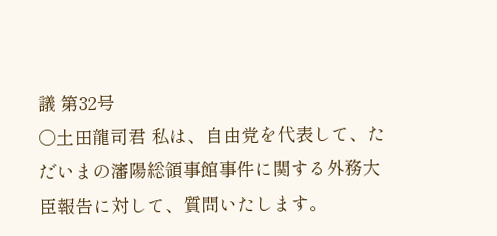議 第32号
○土田龍司君 私は、自由党を代表して、ただいまの瀋陽総領事館事件に関する外務大臣報告に対して、質問いたします。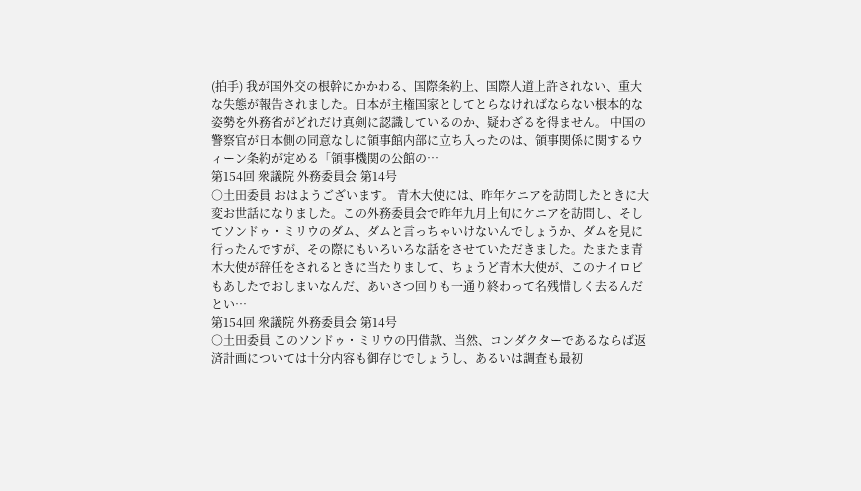(拍手) 我が国外交の根幹にかかわる、国際条約上、国際人道上許されない、重大な失態が報告されました。日本が主権国家としてとらなければならない根本的な姿勢を外務省がどれだけ真剣に認識しているのか、疑わざるを得ません。 中国の警察官が日本側の同意なしに領事館内部に立ち入ったのは、領事関係に関するウィーン条約が定める「領事機関の公館の…
第154回 衆議院 外務委員会 第14号
○土田委員 おはようございます。 青木大使には、昨年ケニアを訪問したときに大変お世話になりました。この外務委員会で昨年九月上旬にケニアを訪問し、そしてソンドゥ・ミリウのダム、ダムと言っちゃいけないんでしょうか、ダムを見に行ったんですが、その際にもいろいろな話をさせていただきました。たまたま青木大使が辞任をされるときに当たりまして、ちょうど青木大使が、このナイロビもあしたでおしまいなんだ、あいさつ回りも一通り終わって名残惜しく去るんだとい…
第154回 衆議院 外務委員会 第14号
○土田委員 このソンドゥ・ミリウの円借款、当然、コンダクターであるならば返済計画については十分内容も御存じでしょうし、あるいは調査も最初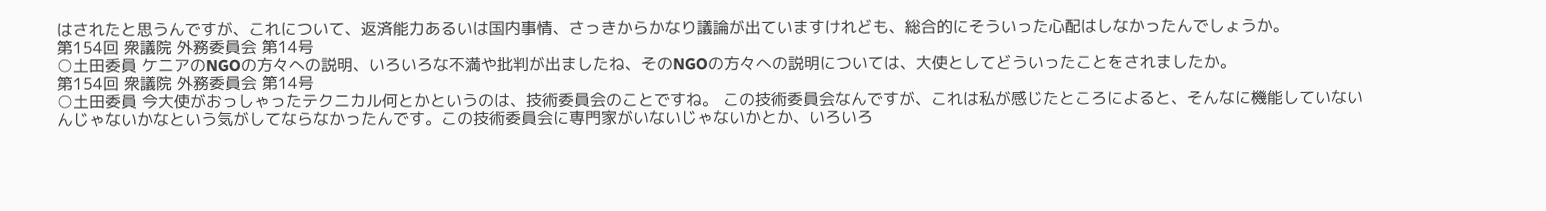はされたと思うんですが、これについて、返済能力あるいは国内事情、さっきからかなり議論が出ていますけれども、総合的にそういった心配はしなかったんでしょうか。
第154回 衆議院 外務委員会 第14号
○土田委員 ケニアのNGOの方々への説明、いろいろな不満や批判が出ましたね、そのNGOの方々への説明については、大使としてどういったことをされましたか。
第154回 衆議院 外務委員会 第14号
○土田委員 今大使がおっしゃったテクニカル何とかというのは、技術委員会のことですね。 この技術委員会なんですが、これは私が感じたところによると、そんなに機能していないんじゃないかなという気がしてならなかったんです。この技術委員会に専門家がいないじゃないかとか、いろいろ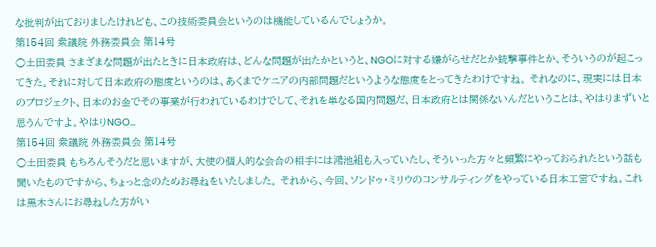な批判が出ておりましたけれども、この技術委員会というのは機能しているんでしょうか。
第154回 衆議院 外務委員会 第14号
○土田委員 さまざまな問題が出たときに日本政府は、どんな問題が出たかというと、NGOに対する嫌がらせだとか銃撃事件とか、そういうのが起こってきた。それに対して日本政府の態度というのは、あくまでケニアの内部問題だというような態度をとってきたわけですね。 それなのに、現実には日本のプロジェクト、日本のお金でその事業が行われているわけでして、それを単なる国内問題だ、日本政府とは関係ないんだということは、やはりまずいと思うんですよ。やはりNGO…
第154回 衆議院 外務委員会 第14号
○土田委員 もちろんそうだと思いますが、大使の個人的な会合の相手には鴻池組も入っていたし、そういった方々と頻繁にやっておられたという話も聞いたものですから、ちょっと念のためお尋ねをいたしました。 それから、今回、ソンドゥ・ミリウのコンサルティングをやっている日本工営ですね。これは黒木さんにお尋ねした方がい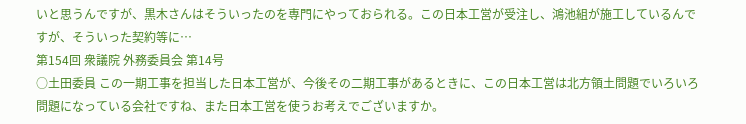いと思うんですが、黒木さんはそういったのを専門にやっておられる。この日本工営が受注し、鴻池組が施工しているんですが、そういった契約等に…
第154回 衆議院 外務委員会 第14号
○土田委員 この一期工事を担当した日本工営が、今後その二期工事があるときに、この日本工営は北方領土問題でいろいろ問題になっている会社ですね、また日本工営を使うお考えでございますか。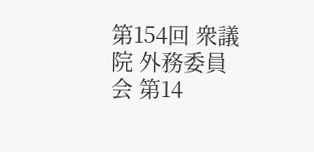第154回 衆議院 外務委員会 第14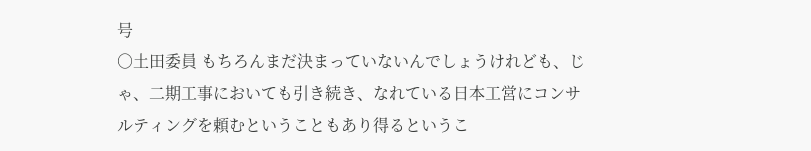号
○土田委員 もちろんまだ決まっていないんでしょうけれども、じゃ、二期工事においても引き続き、なれている日本工営にコンサルティングを頼むということもあり得るというこ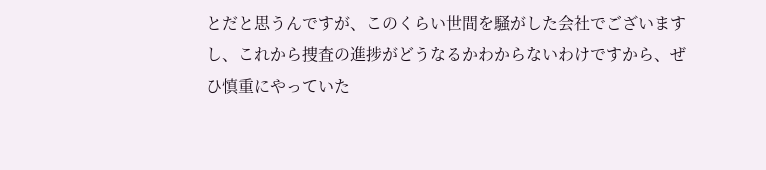とだと思うんですが、このくらい世間を騒がした会社でございますし、これから捜査の進捗がどうなるかわからないわけですから、ぜひ慎重にやっていた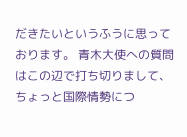だきたいというふうに思っております。 青木大使への質問はこの辺で打ち切りまして、ちょっと国際情勢につ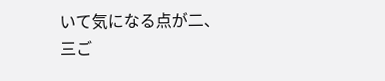いて気になる点が二、三ご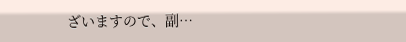ざいますので、副…